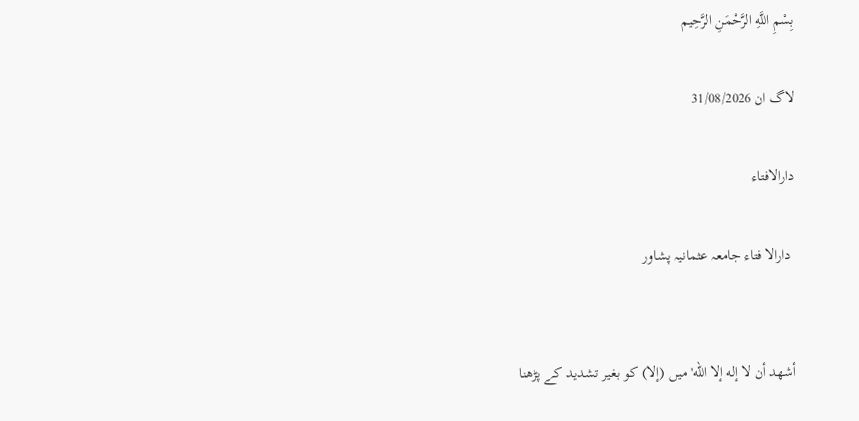بِسْمِ اللَّهِ الرَّحْمَنِ الرَّحِيم

لاگ ان 31/08/2026

دارالافتاء

 دارالا فتاء جامعہ عثمانیہ پشاور


أشهد أن لا إله إلا الله' میں (إلا) کو بغیر تشدید کے پڑھنا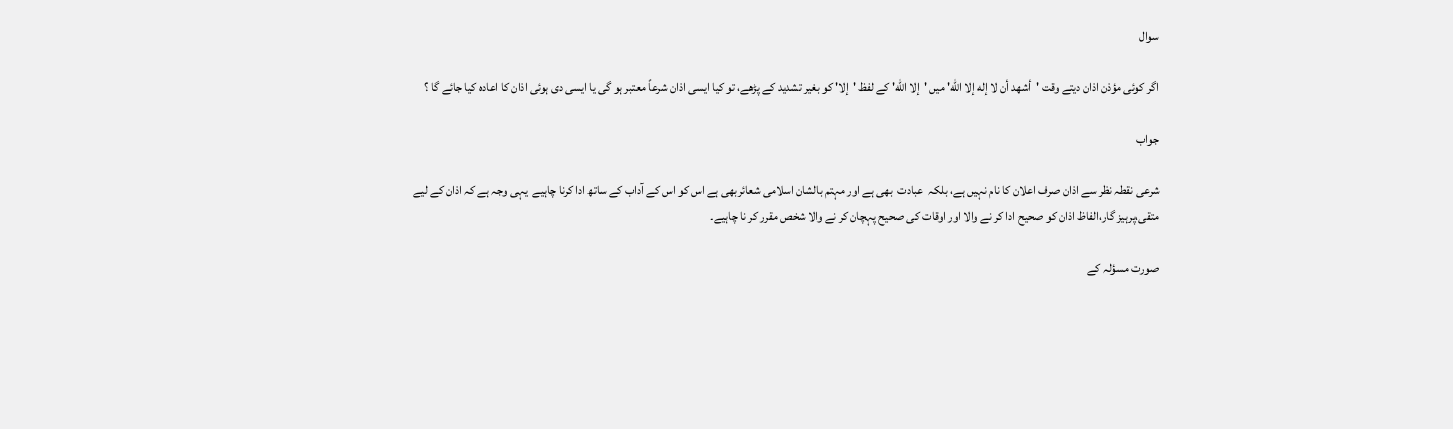سوال

اگر کوئی مؤذن اذان دیتے وقت 'أشهد أن لا إله إلا الله' میں 'إلا الله' کے لفظ 'إلا' کو بغیر تشدید کے پڑھے، تو کیا ایسی اذان شرعاً معتبر ہو گی یا ایسی دی ہوئی اذان کا اعادہ کیا جائے گا ؟

جواب

شرعی نقطہ نظر سے اذان صرف اعلان کا نام نہیں ہے، بلکہ  عبادت  بھی ہے اور مہتم بالشان اسلامی شعائربھی ہے اس کو اس کے آداب کے ساتھ ادا کرنا چاہیے  یہی وجہ ہے کہ اذان کے لیے متقی،پرہیز گار،الفاظ اذان کو صحیح ادا کر نے والا اور اوقات کی صحیح پہچان کر نے والا شخص مقرر کر نا چاہیے۔

صورت مسؤلہ کے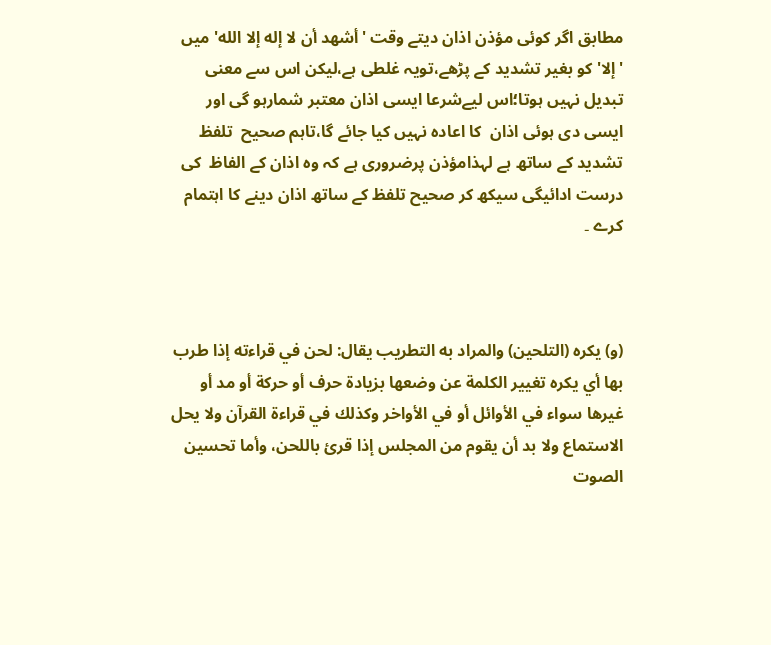مطابق اگر کوئی مؤذن اذان دیتے وقت 'أشهد أن لا إله إلا الله' میں 'إلا' کو بغیر تشدید کے پڑھے،تویہ غلطی ہے،لیکن اس سے معنی تبدیل نہیں ہوتا؛اس لیےشرعا ایسی اذان معتبر شمارہو گی اور ایسی دی ہوئی اذان  کا اعادہ نہیں کیا جائے گا،تاہم صحیح  تلفظ  تشدید کے ساتھ ہے لہذامؤذن پرضروری ہے کہ وہ اذان کے الفاظ  کی درست ادائیگی سیکھ کر صحیح تلفظ کے ساتھ اذان دینے کا اہتمام کرے ۔



(و) يكره (التلحين) والمراد به التطريب يقال: لحن في قراءته إذا طرب بها أي يكره تغيير الكلمة عن وضعها بزيادة حرف أو حركة أو مد أو غيرها سواء في الأوائل أو في الأواخر وكذلك في قراءة القرآن ولا يحل الاستماع ولا بد أن يقوم من المجلس إذا قرئ باللحن، وأما تحسين الصوت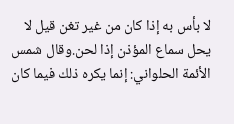لا بأس به إذا كان من غير تغن قيل لا يحل سماع المؤذن إذا لحن.وقال شمس الأئمة الحلواني: إنما يكره ذلك فيما كان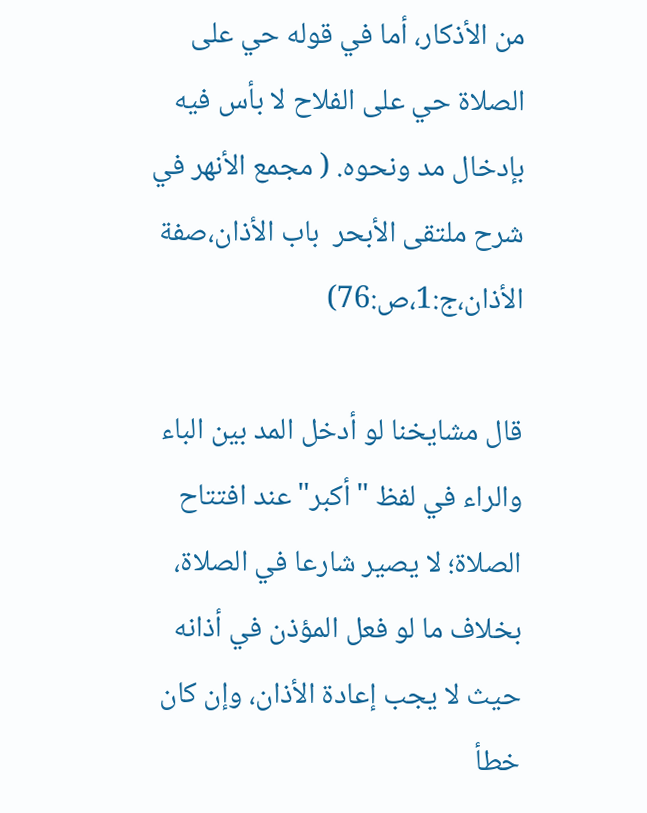من الأذكار، أما في قوله حي على الصلاة حي على الفلاح لا بأس فيه بإدخال مد ونحوه. ( مجمع الأنهر في شرح ملتقى الأبحر  باب الأذان،صفة الأذان،ج:1،ص:76)

قال مشايخنا لو أدخل المد بين الباء والراء في لفظ "أكبر" عند افتتاح الصلاة؛ لا يصير شارعا في الصلاة، بخلاف ما لو فعل المؤذن في أذانه حيث لا يجب إعادة الأذان، وإن كان خطأ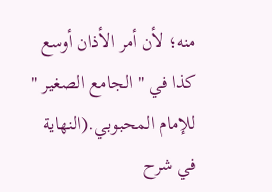منه؛ ‌لأن ‌أمر ‌الأذان ‌أوسع كذا في " الجامع الصغير " للإمام المحبوبي.(النهاية في شرح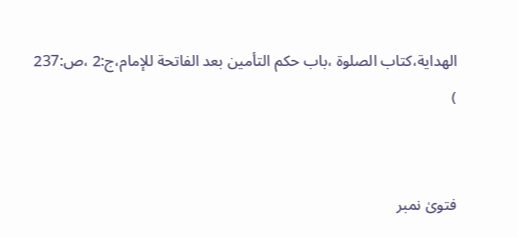الهداية،كتاب الصلوة ،باب حكم التأمين بعد الفاتحة للإمام،ج:2 ،ص:237 )


فتویٰ نمبر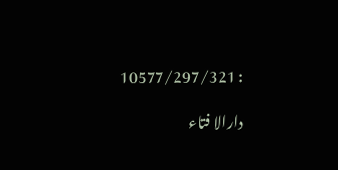: 10577/297/321

دارالا فتاء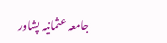جامعہ عثمانیہ پشاور